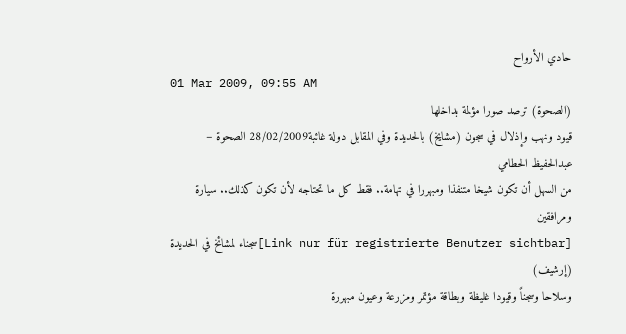حادي الأرواح
01 Mar 2009, 09:55 AM
(الصحوة) ترصد صورا مؤلمة بداخلها
قيود ونهب وإذلال في سجون (مشايخ) بالحديدة وفي المقابل دولة غائبة28/02/2009 الصحوة – عبدالحفيظ الحطامي
من السهل أن تكون شيخا متنفذا ومبهررا في تهامة.. فقط كل ما تحتاجه لأن تكون كذلك.. سيارة ومرافقين
[Link nur für registrierte Benutzer sichtbar]سجناء لمشائخ في الحديدة (إرشيف)
وسلاحا وسجناً وقيودا غليظة وبطاقة مؤتمر ومزرعة وعيون مبهررة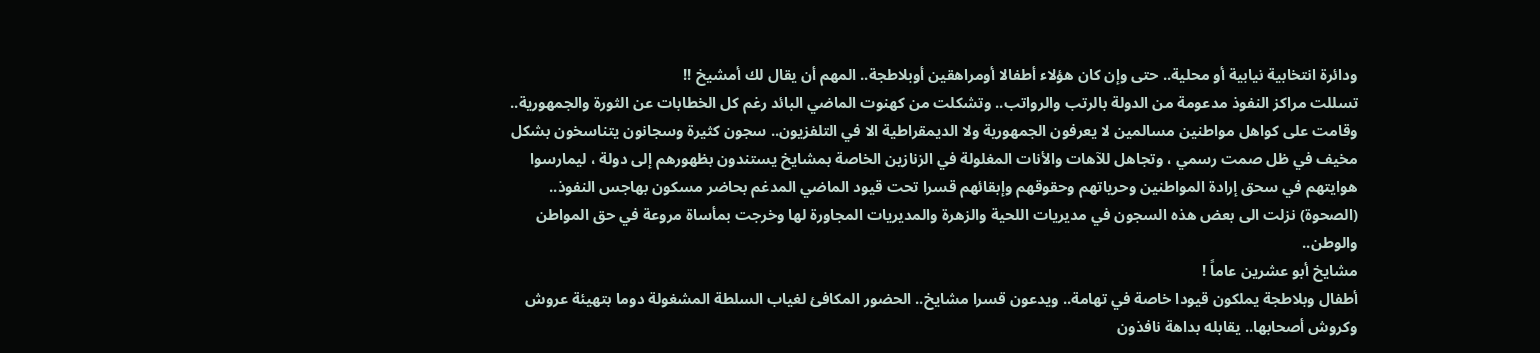ودائرة انتخابية نيابية أو محلية.. حتى وإن كان هؤلاء أطفالا أومراهقين أوبلاطجة.. المهم أن يقال لك أمشيخ !!
تسللت مراكز النفوذ مدعومة من الدولة بالرتب والرواتب.. وتشكلت من كهنوت الماضي البائد رغم كل الخطابات عن الثورة والجمهورية.. وقامت على كواهل مواطنين مسالمين لا يعرفون الجمهورية ولا الديمقراطية الا في التلفزيون.. سجون كثيرة وسجانون يتناسخون بشكل مخيف في ظل صمت رسمي ، وتجاهل للآهات والأنات المغلولة في الزنازين الخاصة بمشايخ يستندون بظهورهم إلى دولة ، ليمارسوا هوايتهم في سحق إرادة المواطنين وحرياتهم وحقوقهم وإبقائهم قسرا تحت قيود الماضي المدغم بحاضر مسكون بهاجس النفوذ..
(الصحوة) نزلت الى بعض هذه السجون في مديريات اللحية والزهرة والمديريات المجاورة لها وخرجت بمأساة مروعة في حق المواطن والوطن..
مشايخ أبو عشرين عاماً !
أطفال وبلاطجة يملكون قيودا خاصة في تهامة.. ويدعون قسرا مشايخ.. الحضور المكافئ لغياب السلطة المشغولة دوما بتهيئة عروش وكروش أصحابها.. يقابله بداهة نافذون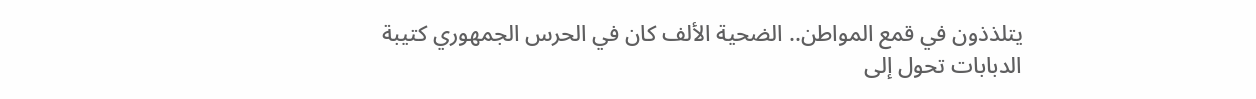يتلذذون في قمع المواطن.. الضحية الألف كان في الحرس الجمهوري كتيبة الدبابات تحول إلى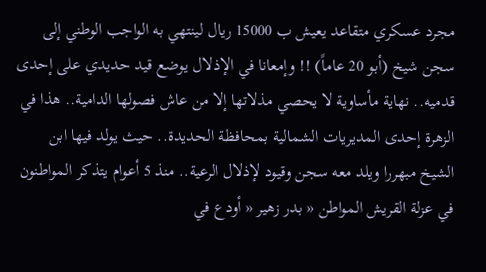مجرد عسكري متقاعد يعيش ب 15000 ريال لينتهي به الواجب الوطني إلى سجن شيخ (أبو 20 عاماً) !! وإمعانا في الإذلال يوضع قيد حديدي على إحدى قدميه.. نهاية مأساوية لا يحصي مذلاتها إلا من عاش فصولها الدامية.. هذا في الزهرة إحدى المديريات الشمالية بمحافظة الحديدة.. حيث يولد فيها ابن الشيخ مبهررا ويلد معه سجن وقيود لإذلال الرعية.. منذ 5 أعوام يتذكر المواطنون في عزلة القريش المواطن « بدر زهير « أودع في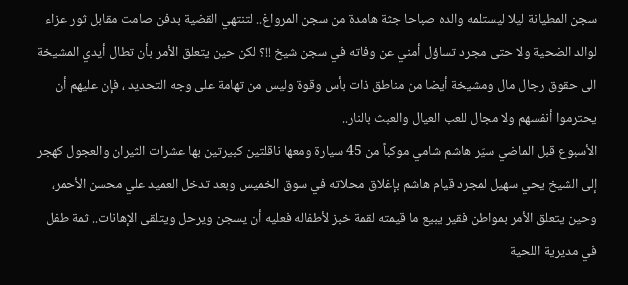سجن المطيانة ليلا ليستلمه والده صباحا جثة هامدة من سجن المرواغ.. لتنتهي القضية بدفن صامت مقابل ثور عزاء لوالد الضحية ولا حتى مجرد تساؤل أمني عن وفاته في سجن شيخ !!؟ لكن حين يتعلق الأمر بأن تطال أيدي المشيخة الى حقوق رجال مال ومشيخة أيضا من مناطق ذات بأس وقوة وليس من تهامة على وجه التحديد ، فإن عليهم أن يحترموا أنفسهم ولا مجال للعب العيال والعبث بالنار..
الأسبوع قبل الماضي سيّر هاشم شامي موكباً من 45 سيارة ومعها ناقلتين كبيرتين بها عشرات الثيران والعجول كهجر إلى الشيخ يحي سهيل لمجرد قيام هاشم بإغلاق محلاته في سوق الخميس وبعد تدخل العميد علي محسن الأحمر، وحين يتعلق الأمر بمواطن فقير يبيع ما قيمته لقمة خبز لأطفاله فعليه أن يسجن ويرحل ويتلقى الإهانات.. ثمة طفل في مديرية اللحية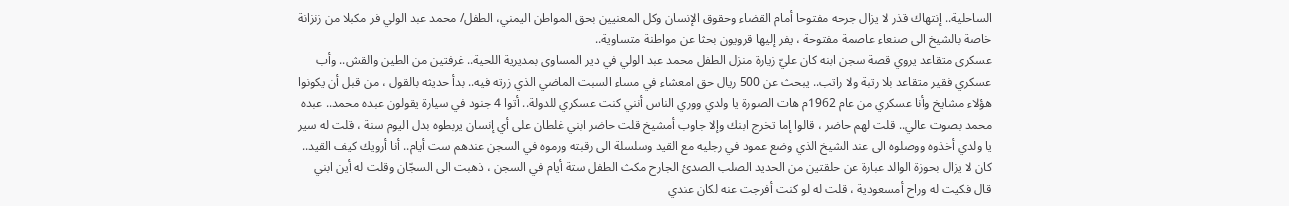الساحلية.. إنتهاك قذر لا يزال جرحه مفتوحا أمام القضاء وحقوق الإنسان وكل المعنيين بحق المواطن اليمني، الطفل/ محمد عبد الولي فر مكبلا من زنزانة خاصة بالشيخ الى صنعاء عاصمة مفتوحة ، يفر إليها قرويون بحثا عن مواطنة متساوية..
عسكرى متقاعد يروي قصة سجن ابنه كان عليّ زيارة منزل الطفل محمد عبد الولي في دير المساوى بمديرية اللحية.. غرفتين من الطين والقش.. وأب عسكري فقير متقاعد بلا رتبة ولا راتب.. يبحث عن 500 ريال حق امعشاء في مساء السبت الماضي الذي زرته فيه.. بدأ حديثه بالقول ، من قبل أن يكونوا هؤلاء مشايخ وأنا عسكري من عام 1962م هات الصورة يا ولدي ووري الناس أنني كنت عسكري للدولة.. أتوا 4 جنود في سيارة يقولون عبده محمد.. عبده محمد بصوت عالي.. قلت لهم حاضر ، قالوا إما تخرج ابنك وإلا جاوب أمشيخ قلت حاضر ابني غلطان على أي إنسان يربطوه بدل اليوم سنة ، قلت له سير يا ولدي أخذوه ووصلوه الى عند الشيخ الذي وضع عمود في رجليه مع القيد وسلسلة الى رقبته ورموه في السجن عندهم ست أيام.. أنا أرويك كيف القيد.. كان لا يزال بحوزة الوالد عبارة عن حلقتين من الحديد الصلب الصدئ الجارح مكث الطفل ستة أيام في السجن ، ذهبت الى السجّان وقلت له أين ابني قال فكيت له وراح أمسعودية ، قلت له لو كنت أفرجت عنه لكان عندي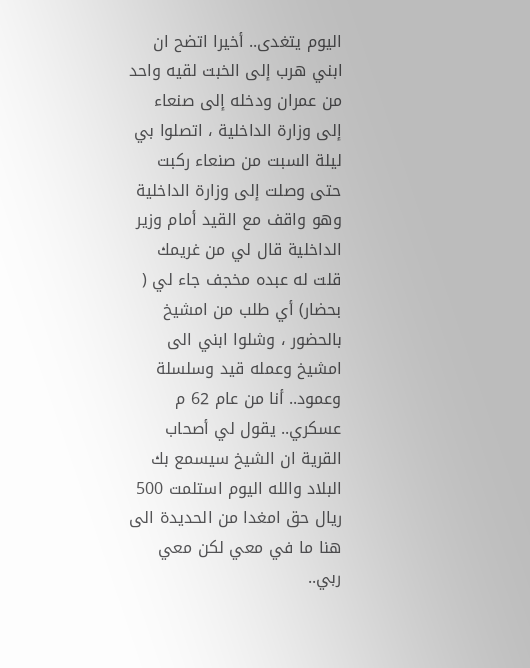اليوم يتغدى.. أخيرا اتضح ان ابني هرب إلى الخبت لقيه واحد من عمران ودخله إلى صنعاء إلى وزارة الداخلية ، اتصلوا بي ليلة السبت من صنعاء ركبت حتى وصلت إلى وزارة الداخلية وهو واقف مع القيد أمام وزير الداخلية قال لي من غريمك قلت له عبده مخجف جاء لي ( بحضار) أي طلب من امشيخ بالحضور ، وشلوا ابني الى امشيخ وعمله قيد وسلسلة وعمود.. أنا من عام 62 م عسكري.. يقول لي أصحاب القرية ان الشيخ سيسمع بك البلاد والله اليوم استلمت 500 ريال حق امغدا من الحديدة الى هنا ما في معي لكن معي ربي..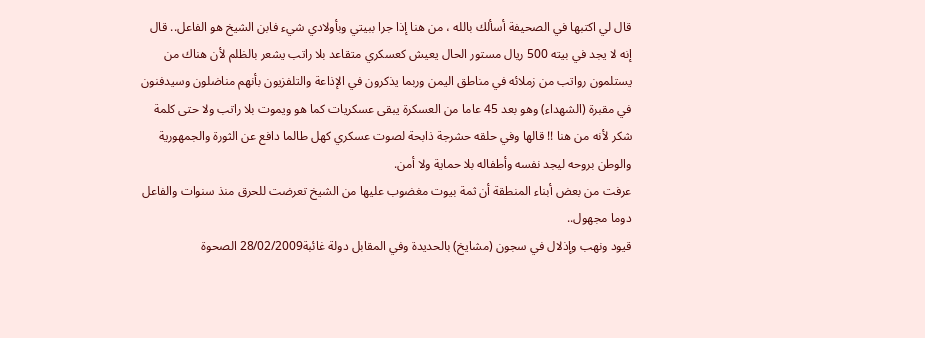قال لي اكتبها في الصحيفة أسألك بالله ، من هنا إذا جرا ببيتي وبأولادي شيء فابن الشيخ هو الفاعل.. قال إنه لا يجد في بيته 500 ريال مستور الحال يعيش كعسكري متقاعد بلا راتب يشعر بالظلم لأن هناك من يستلمون رواتب من زملائه في مناطق اليمن وربما يذكرون في الإذاعة والتلفزيون بأنهم مناضلون وسيدفنون في مقبرة (الشهداء) وهو بعد 45 عاما من العسكرة يبقى عسكريات كما هو ويموت بلا راتب ولا حتى كلمة شكر لأنه من هنا !! قالها وفي حلقه حشرجة ذابحة لصوت عسكري كهل طالما دافع عن الثورة والجمهورية والوطن بروحه ليجد نفسه وأطفاله بلا حماية ولا أمن.
عرفت من بعض أبناء المنطقة أن ثمة بيوت مغضوب عليها من الشيخ تعرضت للحرق منذ سنوات والفاعل دوما مجهول..
قيود ونهب وإذلال في سجون (مشايخ) بالحديدة وفي المقابل دولة غائبة28/02/2009 الصحوة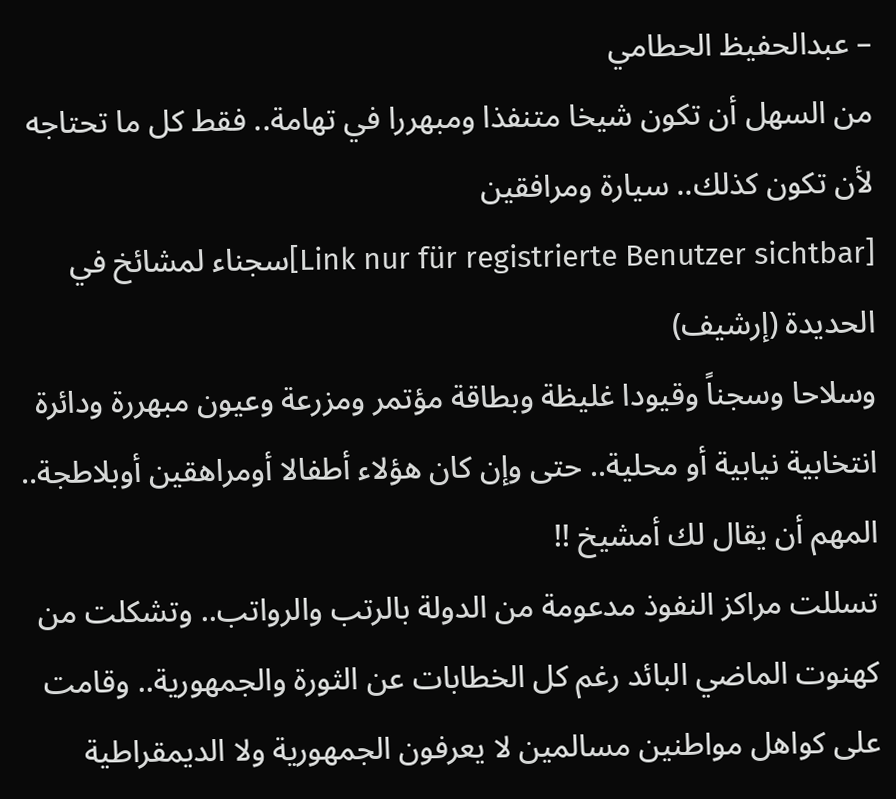– عبدالحفيظ الحطامي
من السهل أن تكون شيخا متنفذا ومبهررا في تهامة.. فقط كل ما تحتاجه لأن تكون كذلك.. سيارة ومرافقين
[Link nur für registrierte Benutzer sichtbar]سجناء لمشائخ في الحديدة (إرشيف)
وسلاحا وسجناً وقيودا غليظة وبطاقة مؤتمر ومزرعة وعيون مبهررة ودائرة انتخابية نيابية أو محلية.. حتى وإن كان هؤلاء أطفالا أومراهقين أوبلاطجة.. المهم أن يقال لك أمشيخ !!
تسللت مراكز النفوذ مدعومة من الدولة بالرتب والرواتب.. وتشكلت من كهنوت الماضي البائد رغم كل الخطابات عن الثورة والجمهورية.. وقامت على كواهل مواطنين مسالمين لا يعرفون الجمهورية ولا الديمقراطية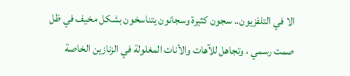الا في التلفزيون.. سجون كثيرة وسجانون يتناسخون بشكل مخيف في ظل صمت رسمي ، وتجاهل للآهات والأنات المغلولة في الزنازين الخاصة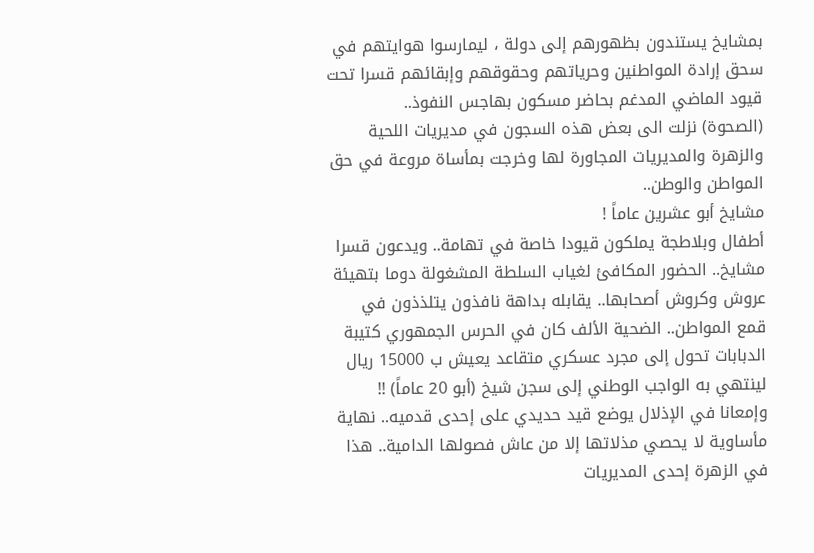بمشايخ يستندون بظهورهم إلى دولة ، ليمارسوا هوايتهم في سحق إرادة المواطنين وحرياتهم وحقوقهم وإبقائهم قسرا تحت قيود الماضي المدغم بحاضر مسكون بهاجس النفوذ..
(الصحوة) نزلت الى بعض هذه السجون في مديريات اللحية والزهرة والمديريات المجاورة لها وخرجت بمأساة مروعة في حق المواطن والوطن..
مشايخ أبو عشرين عاماً !
أطفال وبلاطجة يملكون قيودا خاصة في تهامة.. ويدعون قسرا مشايخ.. الحضور المكافئ لغياب السلطة المشغولة دوما بتهيئة عروش وكروش أصحابها.. يقابله بداهة نافذون يتلذذون في قمع المواطن.. الضحية الألف كان في الحرس الجمهوري كتيبة الدبابات تحول إلى مجرد عسكري متقاعد يعيش ب 15000 ريال لينتهي به الواجب الوطني إلى سجن شيخ (أبو 20 عاماً) !! وإمعانا في الإذلال يوضع قيد حديدي على إحدى قدميه.. نهاية مأساوية لا يحصي مذلاتها إلا من عاش فصولها الدامية.. هذا في الزهرة إحدى المديريات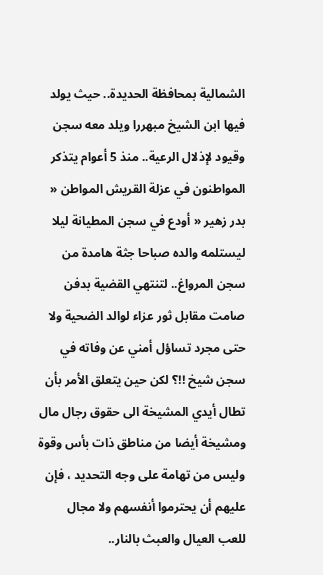الشمالية بمحافظة الحديدة.. حيث يولد فيها ابن الشيخ مبهررا ويلد معه سجن وقيود لإذلال الرعية.. منذ 5 أعوام يتذكر المواطنون في عزلة القريش المواطن « بدر زهير « أودع في سجن المطيانة ليلا ليستلمه والده صباحا جثة هامدة من سجن المرواغ.. لتنتهي القضية بدفن صامت مقابل ثور عزاء لوالد الضحية ولا حتى مجرد تساؤل أمني عن وفاته في سجن شيخ !!؟ لكن حين يتعلق الأمر بأن تطال أيدي المشيخة الى حقوق رجال مال ومشيخة أيضا من مناطق ذات بأس وقوة وليس من تهامة على وجه التحديد ، فإن عليهم أن يحترموا أنفسهم ولا مجال للعب العيال والعبث بالنار..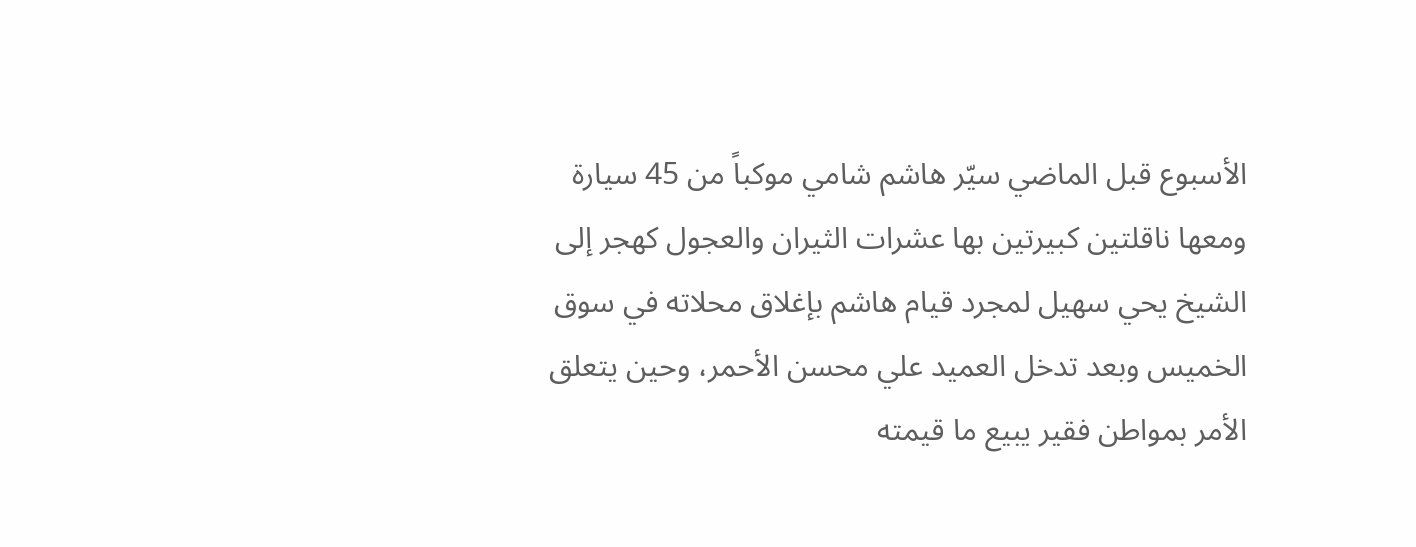الأسبوع قبل الماضي سيّر هاشم شامي موكباً من 45 سيارة ومعها ناقلتين كبيرتين بها عشرات الثيران والعجول كهجر إلى الشيخ يحي سهيل لمجرد قيام هاشم بإغلاق محلاته في سوق الخميس وبعد تدخل العميد علي محسن الأحمر، وحين يتعلق الأمر بمواطن فقير يبيع ما قيمته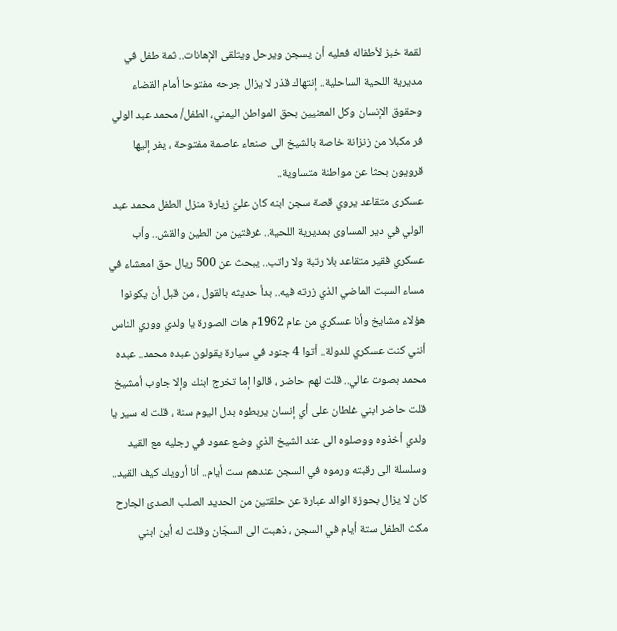لقمة خبز لأطفاله فعليه أن يسجن ويرحل ويتلقى الإهانات.. ثمة طفل في مديرية اللحية الساحلية.. إنتهاك قذر لا يزال جرحه مفتوحا أمام القضاء وحقوق الإنسان وكل المعنيين بحق المواطن اليمني، الطفل/ محمد عبد الولي فر مكبلا من زنزانة خاصة بالشيخ الى صنعاء عاصمة مفتوحة ، يفر إليها قرويون بحثا عن مواطنة متساوية..
عسكرى متقاعد يروي قصة سجن ابنه كان عليّ زيارة منزل الطفل محمد عبد الولي في دير المساوى بمديرية اللحية.. غرفتين من الطين والقش.. وأب عسكري فقير متقاعد بلا رتبة ولا راتب.. يبحث عن 500 ريال حق امعشاء في مساء السبت الماضي الذي زرته فيه.. بدأ حديثه بالقول ، من قبل أن يكونوا هؤلاء مشايخ وأنا عسكري من عام 1962م هات الصورة يا ولدي ووري الناس أنني كنت عسكري للدولة.. أتوا 4 جنود في سيارة يقولون عبده محمد.. عبده محمد بصوت عالي.. قلت لهم حاضر ، قالوا إما تخرج ابنك وإلا جاوب أمشيخ قلت حاضر ابني غلطان على أي إنسان يربطوه بدل اليوم سنة ، قلت له سير يا ولدي أخذوه ووصلوه الى عند الشيخ الذي وضع عمود في رجليه مع القيد وسلسلة الى رقبته ورموه في السجن عندهم ست أيام.. أنا أرويك كيف القيد.. كان لا يزال بحوزة الوالد عبارة عن حلقتين من الحديد الصلب الصدئ الجارح مكث الطفل ستة أيام في السجن ، ذهبت الى السجّان وقلت له أين ابني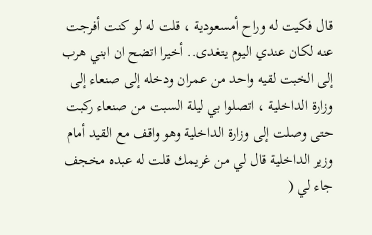قال فكيت له وراح أمسعودية ، قلت له لو كنت أفرجت عنه لكان عندي اليوم يتغدى.. أخيرا اتضح ان ابني هرب إلى الخبت لقيه واحد من عمران ودخله إلى صنعاء إلى وزارة الداخلية ، اتصلوا بي ليلة السبت من صنعاء ركبت حتى وصلت إلى وزارة الداخلية وهو واقف مع القيد أمام وزير الداخلية قال لي من غريمك قلت له عبده مخجف جاء لي (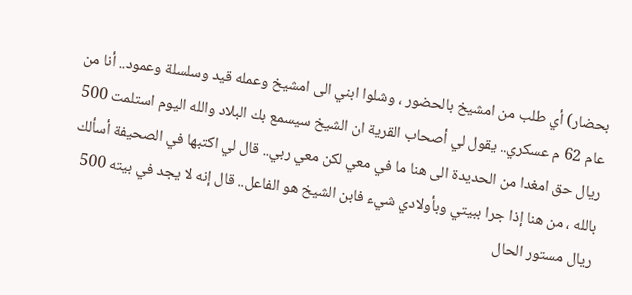بحضار) أي طلب من امشيخ بالحضور ، وشلوا ابني الى امشيخ وعمله قيد وسلسلة وعمود.. أنا من عام 62 م عسكري.. يقول لي أصحاب القرية ان الشيخ سيسمع بك البلاد والله اليوم استلمت 500 ريال حق امغدا من الحديدة الى هنا ما في معي لكن معي ربي.. قال لي اكتبها في الصحيفة أسألك بالله ، من هنا إذا جرا ببيتي وبأولادي شيء فابن الشيخ هو الفاعل.. قال إنه لا يجد في بيته 500 ريال مستور الحال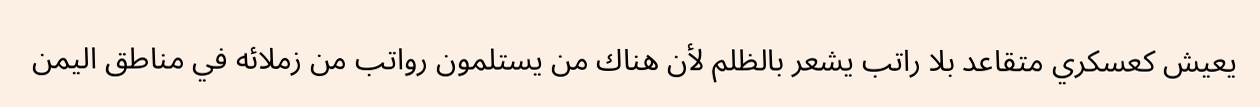يعيش كعسكري متقاعد بلا راتب يشعر بالظلم لأن هناك من يستلمون رواتب من زملائه في مناطق اليمن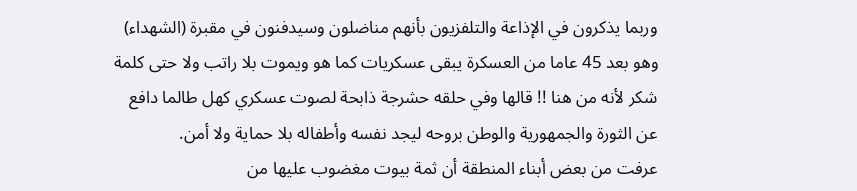وربما يذكرون في الإذاعة والتلفزيون بأنهم مناضلون وسيدفنون في مقبرة (الشهداء) وهو بعد 45 عاما من العسكرة يبقى عسكريات كما هو ويموت بلا راتب ولا حتى كلمة شكر لأنه من هنا !! قالها وفي حلقه حشرجة ذابحة لصوت عسكري كهل طالما دافع عن الثورة والجمهورية والوطن بروحه ليجد نفسه وأطفاله بلا حماية ولا أمن.
عرفت من بعض أبناء المنطقة أن ثمة بيوت مغضوب عليها من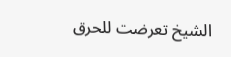الشيخ تعرضت للحرق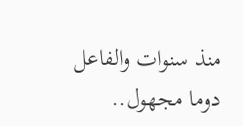منذ سنوات والفاعل دوما مجهول..